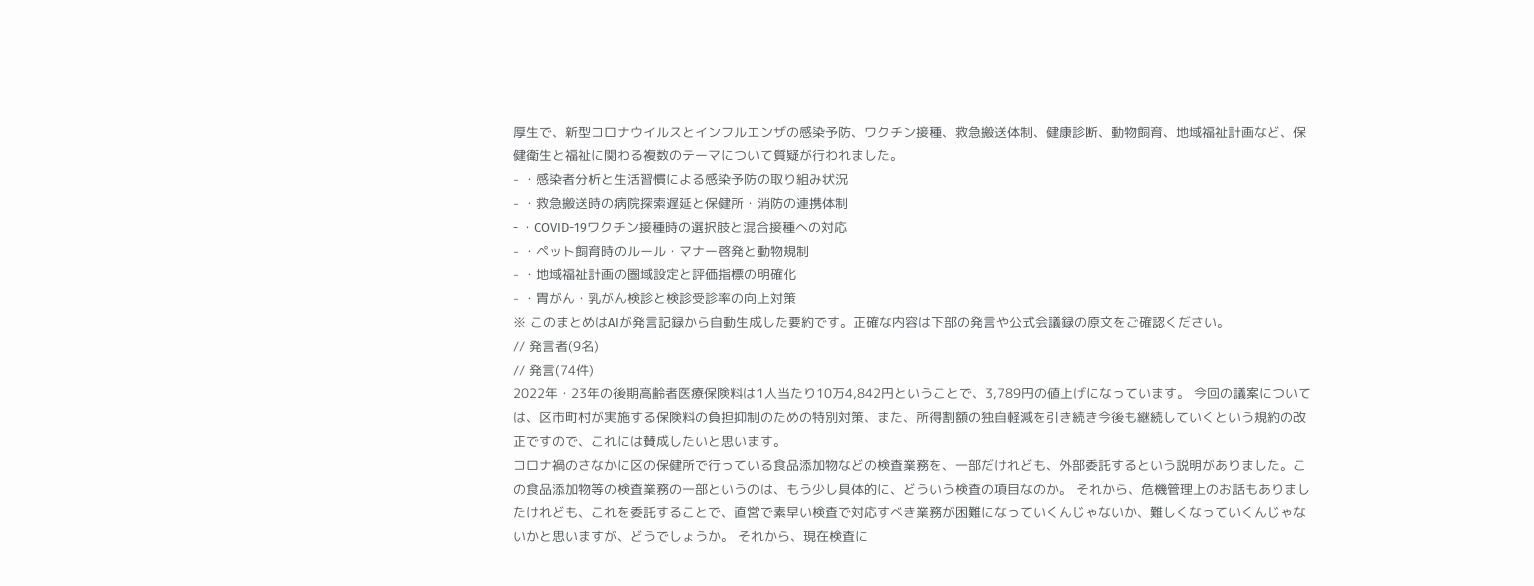厚生で、新型コロナウイルスとインフルエンザの感染予防、ワクチン接種、救急搬送体制、健康診断、動物飼育、地域福祉計画など、保健衛生と福祉に関わる複数のテーマについて質疑が行われました。
- ・感染者分析と生活習慣による感染予防の取り組み状況
- ・救急搬送時の病院探索遅延と保健所・消防の連携体制
- ・COVID-19ワクチン接種時の選択肢と混合接種への対応
- ・ペット飼育時のルール・マナー啓発と動物規制
- ・地域福祉計画の圏域設定と評価指標の明確化
- ・胃がん・乳がん検診と検診受診率の向上対策
※ このまとめはAIが発言記録から自動生成した要約です。正確な内容は下部の発言や公式会議録の原文をご確認ください。
// 発言者(9名)
// 発言(74件)
2022年・23年の後期高齢者医療保険料は1人当たり10万4,842円ということで、3,789円の値上げになっています。 今回の議案については、区市町村が実施する保険料の負担抑制のための特別対策、また、所得割額の独自軽減を引き続き今後も継続していくという規約の改正ですので、これには賛成したいと思います。
コロナ禍のさなかに区の保健所で行っている食品添加物などの検査業務を、一部だけれども、外部委託するという説明がありました。この食品添加物等の検査業務の一部というのは、もう少し具体的に、どういう検査の項目なのか。 それから、危機管理上のお話もありましたけれども、これを委託することで、直営で素早い検査で対応すべき業務が困難になっていくんじゃないか、難しくなっていくんじゃないかと思いますが、どうでしょうか。 それから、現在検査に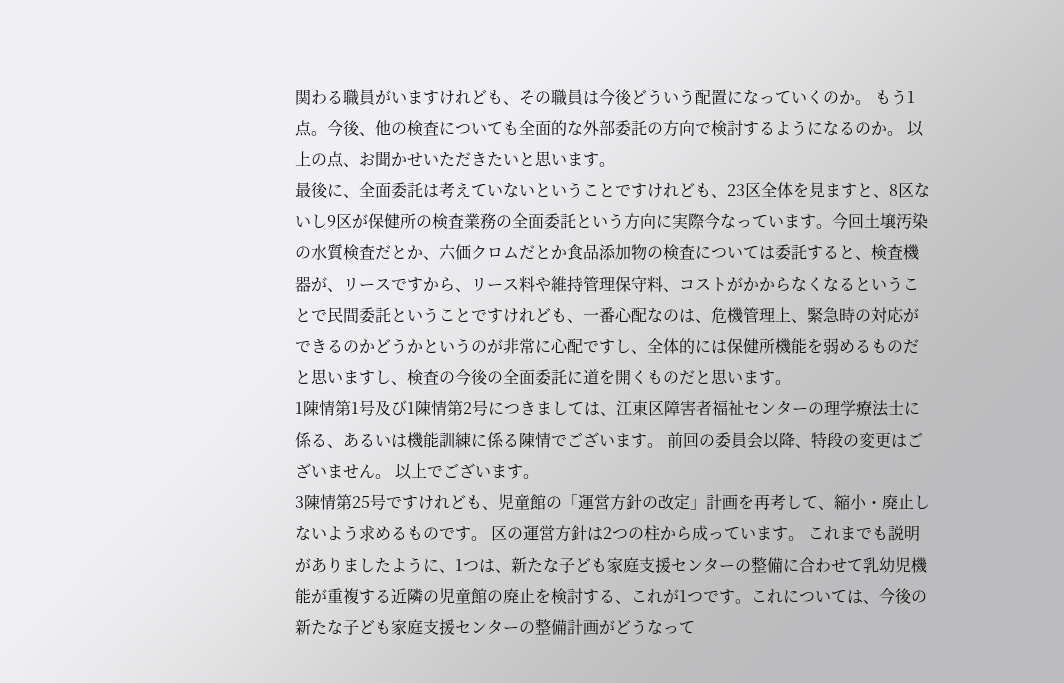関わる職員がいますけれども、その職員は今後どういう配置になっていくのか。 もう1点。今後、他の検査についても全面的な外部委託の方向で検討するようになるのか。 以上の点、お聞かせいただきたいと思います。
最後に、全面委託は考えていないということですけれども、23区全体を見ますと、8区ないし9区が保健所の検査業務の全面委託という方向に実際今なっています。今回土壌汚染の水質検査だとか、六価クロムだとか食品添加物の検査については委託すると、検査機器が、リースですから、リース料や維持管理保守料、コストがかからなくなるということで民間委託ということですけれども、一番心配なのは、危機管理上、緊急時の対応ができるのかどうかというのが非常に心配ですし、全体的には保健所機能を弱めるものだと思いますし、検査の今後の全面委託に道を開くものだと思います。
1陳情第1号及び1陳情第2号につきましては、江東区障害者福祉センターの理学療法士に係る、あるいは機能訓練に係る陳情でございます。 前回の委員会以降、特段の変更はございません。 以上でございます。
3陳情第25号ですけれども、児童館の「運営方針の改定」計画を再考して、縮小・廃止しないよう求めるものです。 区の運営方針は2つの柱から成っています。 これまでも説明がありましたように、1つは、新たな子ども家庭支援センターの整備に合わせて乳幼児機能が重複する近隣の児童館の廃止を検討する、これが1つです。これについては、今後の新たな子ども家庭支援センターの整備計画がどうなって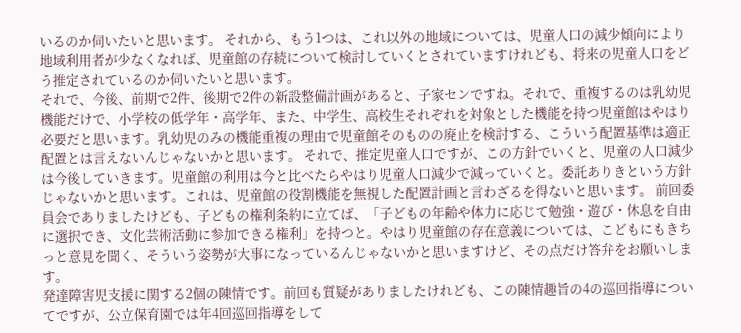いるのか伺いたいと思います。 それから、もう1つは、これ以外の地域については、児童人口の減少傾向により地域利用者が少なくなれば、児童館の存続について検討していくとされていますけれども、将来の児童人口をどう推定されているのか伺いたいと思います。
それで、今後、前期で2件、後期で2件の新設整備計画があると、子家センですね。それで、重複するのは乳幼児機能だけで、小学校の低学年・高学年、また、中学生、高校生それぞれを対象とした機能を持つ児童館はやはり必要だと思います。乳幼児のみの機能重複の理由で児童館そのものの廃止を検討する、こういう配置基準は適正配置とは言えないんじゃないかと思います。 それで、推定児童人口ですが、この方針でいくと、児童の人口減少は今後していきます。児童館の利用は今と比べたらやはり児童人口減少で減っていくと。委託ありきという方針じゃないかと思います。これは、児童館の役割機能を無視した配置計画と言わざるを得ないと思います。 前回委員会でありましたけども、子どもの権利条約に立てば、「子どもの年齢や体力に応じて勉強・遊び・休息を自由に選択でき、文化芸術活動に参加できる権利」を持つと。やはり児童館の存在意義については、こどもにもきちっと意見を聞く、そういう姿勢が大事になっているんじゃないかと思いますけど、その点だけ答弁をお願いします。
発達障害児支援に関する2個の陳情です。前回も質疑がありましたけれども、この陳情趣旨の4の巡回指導についてですが、公立保育園では年4回巡回指導をして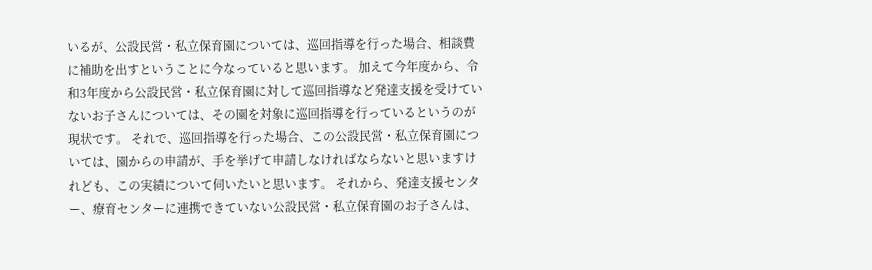いるが、公設民営・私立保育園については、巡回指導を行った場合、相談費に補助を出すということに今なっていると思います。 加えて今年度から、令和3年度から公設民営・私立保育園に対して巡回指導など発達支援を受けていないお子さんについては、その園を対象に巡回指導を行っているというのが現状です。 それで、巡回指導を行った場合、この公設民営・私立保育園については、園からの申請が、手を挙げて申請しなければならないと思いますけれども、この実績について伺いたいと思います。 それから、発達支援センター、療育センターに連携できていない公設民営・私立保育園のお子さんは、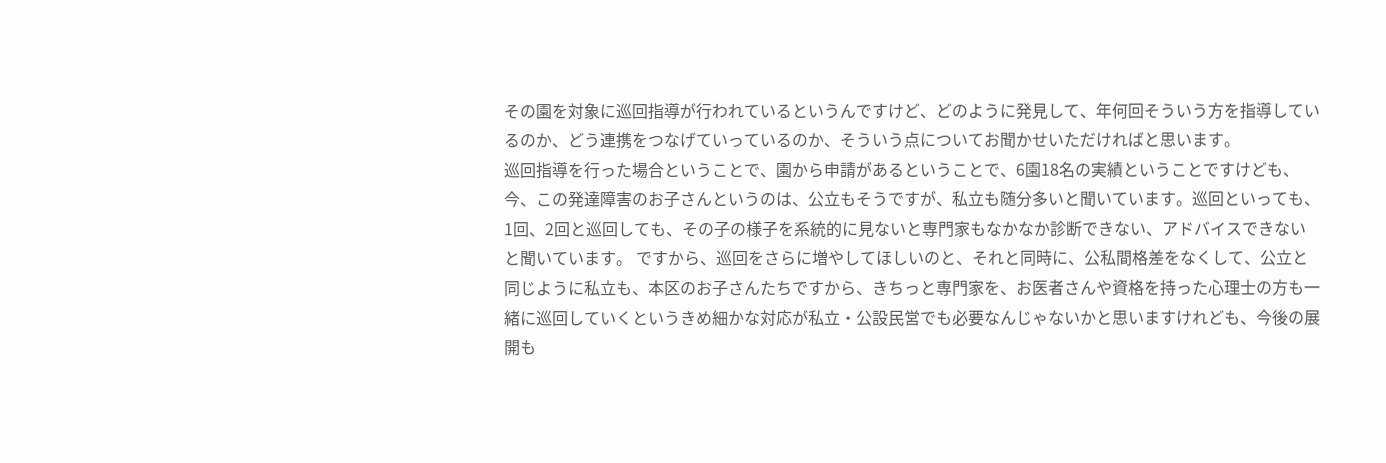その園を対象に巡回指導が行われているというんですけど、どのように発見して、年何回そういう方を指導しているのか、どう連携をつなげていっているのか、そういう点についてお聞かせいただければと思います。
巡回指導を行った場合ということで、園から申請があるということで、6園18名の実績ということですけども、今、この発達障害のお子さんというのは、公立もそうですが、私立も随分多いと聞いています。巡回といっても、1回、2回と巡回しても、その子の様子を系統的に見ないと専門家もなかなか診断できない、アドバイスできないと聞いています。 ですから、巡回をさらに増やしてほしいのと、それと同時に、公私間格差をなくして、公立と同じように私立も、本区のお子さんたちですから、きちっと専門家を、お医者さんや資格を持った心理士の方も一緒に巡回していくというきめ細かな対応が私立・公設民営でも必要なんじゃないかと思いますけれども、今後の展開も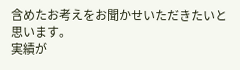含めたお考えをお聞かせいただきたいと思います。
実績が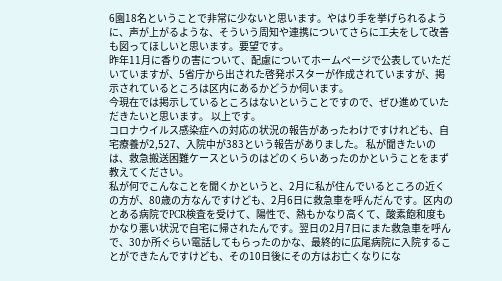6園18名ということで非常に少ないと思います。やはり手を挙げられるように、声が上がるような、そういう周知や連携についてさらに工夫をして改善も図ってほしいと思います。要望です。
昨年11月に香りの害について、配慮についてホームページで公表していただいていますが、5省庁から出された啓発ポスターが作成されていますが、掲示されているところは区内にあるかどうか伺います。
今現在では掲示しているところはないということですので、ぜひ進めていただきたいと思います。 以上です。
コロナウイルス感染症への対応の状況の報告があったわけですけれども、自宅療養が2,527、入院中が383という報告がありました。 私が聞きたいのは、救急搬送困難ケースというのはどのくらいあったのかということをまず教えてください。
私が何でこんなことを聞くかというと、2月に私が住んでいるところの近くの方が、80歳の方なんですけども、2月6日に救急車を呼んだんです。区内のとある病院でPCR検査を受けて、陽性で、熱もかなり高くて、酸素飽和度もかなり悪い状況で自宅に帰されたんです。翌日の2月7日にまた救急車を呼んで、30か所ぐらい電話してもらったのかな、最終的に広尾病院に入院することができたんですけども、その10日後にその方はお亡くなりにな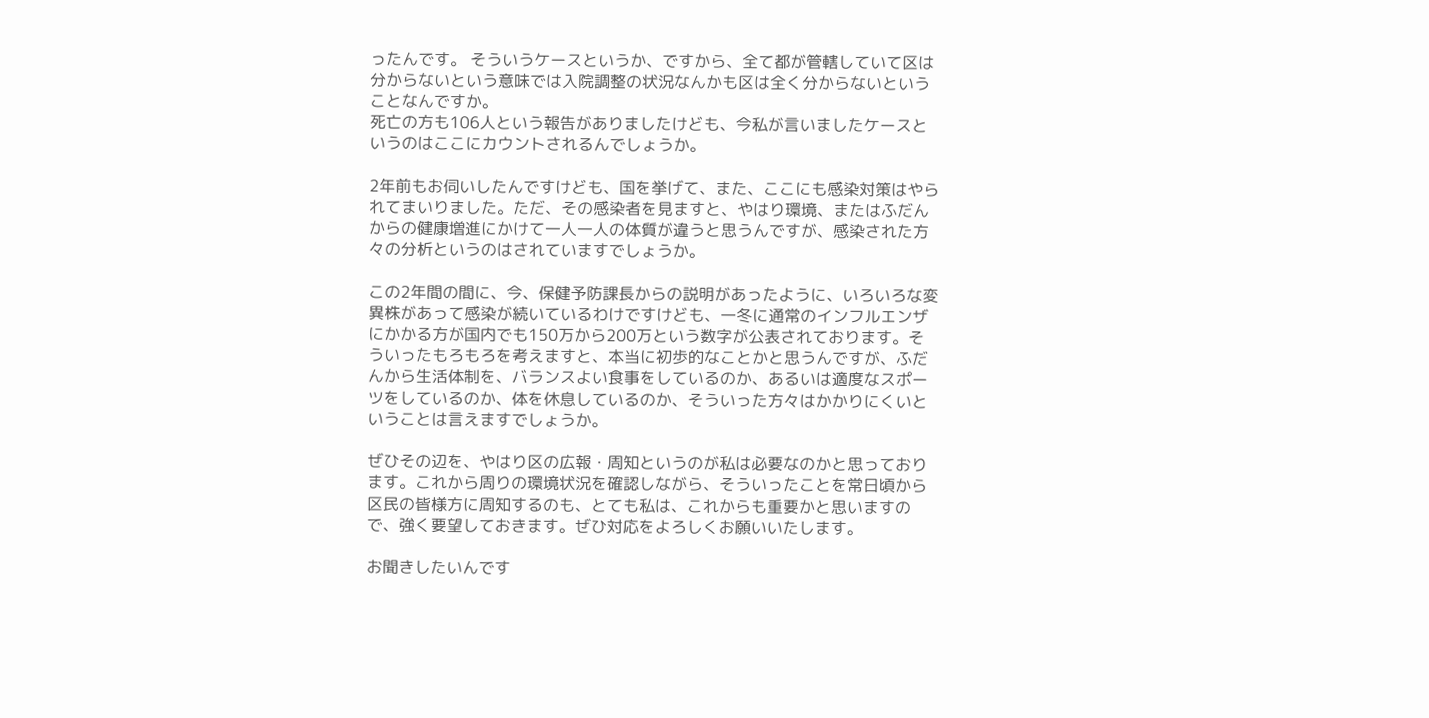ったんです。 そういうケースというか、ですから、全て都が管轄していて区は分からないという意味では入院調整の状況なんかも区は全く分からないということなんですか。
死亡の方も106人という報告がありましたけども、今私が言いましたケースというのはここにカウントされるんでしょうか。

2年前もお伺いしたんですけども、国を挙げて、また、ここにも感染対策はやられてまいりました。ただ、その感染者を見ますと、やはり環境、またはふだんからの健康増進にかけて一人一人の体質が違うと思うんですが、感染された方々の分析というのはされていますでしょうか。

この2年間の間に、今、保健予防課長からの説明があったように、いろいろな変異株があって感染が続いているわけですけども、一冬に通常のインフルエンザにかかる方が国内でも150万から200万という数字が公表されております。そういったもろもろを考えますと、本当に初歩的なことかと思うんですが、ふだんから生活体制を、バランスよい食事をしているのか、あるいは適度なスポーツをしているのか、体を休息しているのか、そういった方々はかかりにくいということは言えますでしょうか。

ぜひその辺を、やはり区の広報・周知というのが私は必要なのかと思っております。これから周りの環境状況を確認しながら、そういったことを常日頃から区民の皆様方に周知するのも、とても私は、これからも重要かと思いますので、強く要望しておきます。ぜひ対応をよろしくお願いいたします。

お聞きしたいんです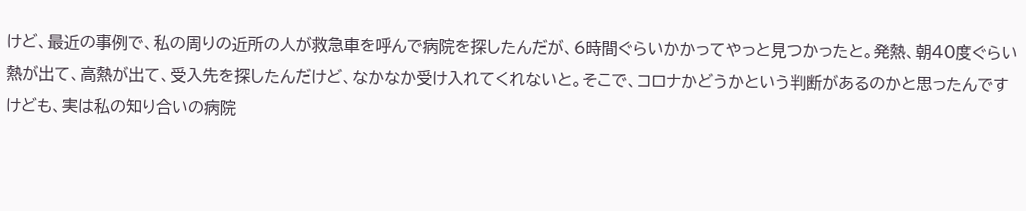けど、最近の事例で、私の周りの近所の人が救急車を呼んで病院を探したんだが、6時間ぐらいかかってやっと見つかったと。発熱、朝40度ぐらい熱が出て、高熱が出て、受入先を探したんだけど、なかなか受け入れてくれないと。そこで、コロナかどうかという判断があるのかと思ったんですけども、実は私の知り合いの病院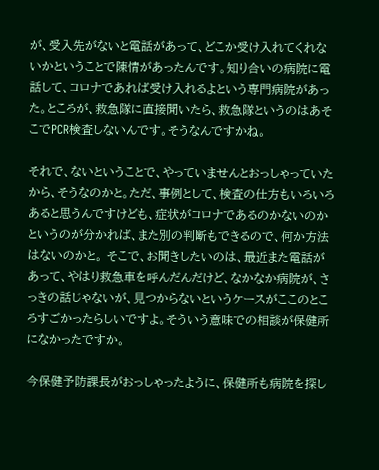が、受入先がないと電話があって、どこか受け入れてくれないかということで陳情があったんです。知り合いの病院に電話して、コロナであれば受け入れるよという専門病院があった。ところが、救急隊に直接聞いたら、救急隊というのはあそこでPCR検査しないんです。そうなんですかね。

それで、ないということで、やっていませんとおっしゃっていたから、そうなのかと。ただ、事例として、検査の仕方もいろいろあると思うんですけども、症状がコロナであるのかないのかというのが分かれば、また別の判断もできるので、何か方法はないのかと。 そこで、お聞きしたいのは、最近また電話があって、やはり救急車を呼んだんだけど、なかなか病院が、さっきの話じゃないが、見つからないというケースがここのところすごかったらしいですよ。そういう意味での相談が保健所になかったですか。

今保健予防課長がおっしゃったように、保健所も病院を探し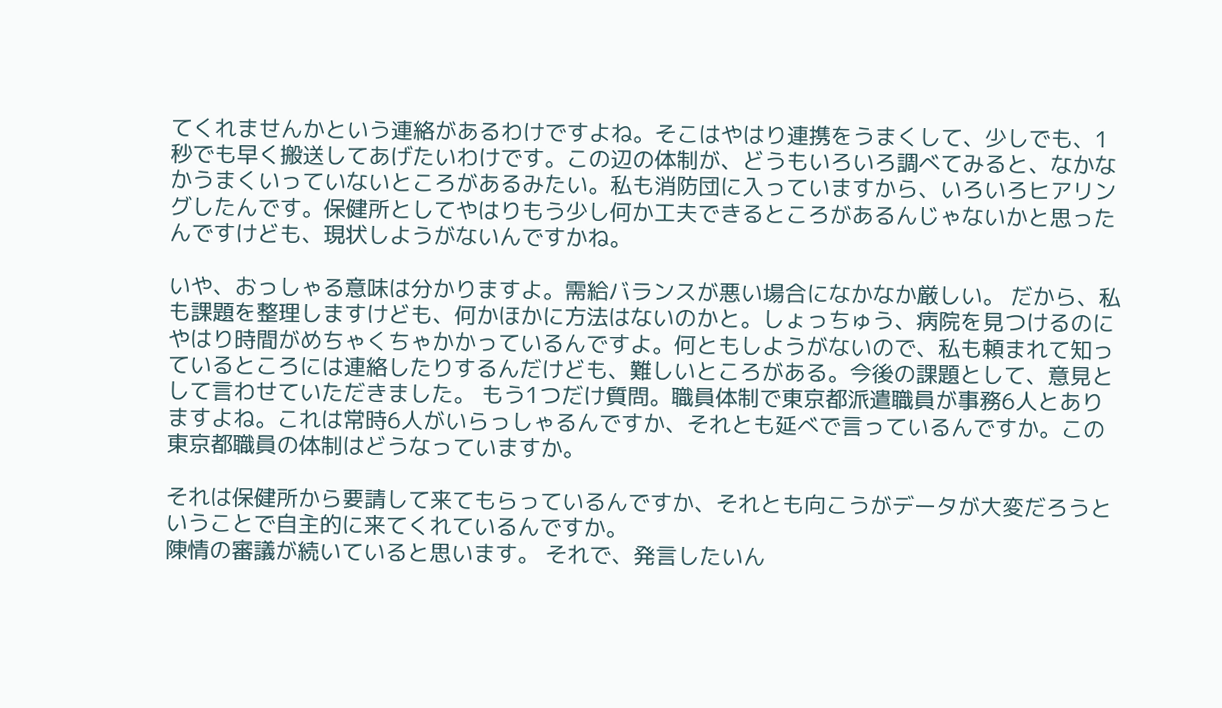てくれませんかという連絡があるわけですよね。そこはやはり連携をうまくして、少しでも、1秒でも早く搬送してあげたいわけです。この辺の体制が、どうもいろいろ調べてみると、なかなかうまくいっていないところがあるみたい。私も消防団に入っていますから、いろいろヒアリングしたんです。保健所としてやはりもう少し何か工夫できるところがあるんじゃないかと思ったんですけども、現状しようがないんですかね。

いや、おっしゃる意味は分かりますよ。需給バランスが悪い場合になかなか厳しい。 だから、私も課題を整理しますけども、何かほかに方法はないのかと。しょっちゅう、病院を見つけるのにやはり時間がめちゃくちゃかかっているんですよ。何ともしようがないので、私も頼まれて知っているところには連絡したりするんだけども、難しいところがある。今後の課題として、意見として言わせていただきました。 もう1つだけ質問。職員体制で東京都派遣職員が事務6人とありますよね。これは常時6人がいらっしゃるんですか、それとも延べで言っているんですか。この東京都職員の体制はどうなっていますか。

それは保健所から要請して来てもらっているんですか、それとも向こうがデータが大変だろうということで自主的に来てくれているんですか。
陳情の審議が続いていると思います。 それで、発言したいん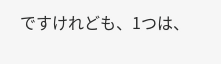ですけれども、1つは、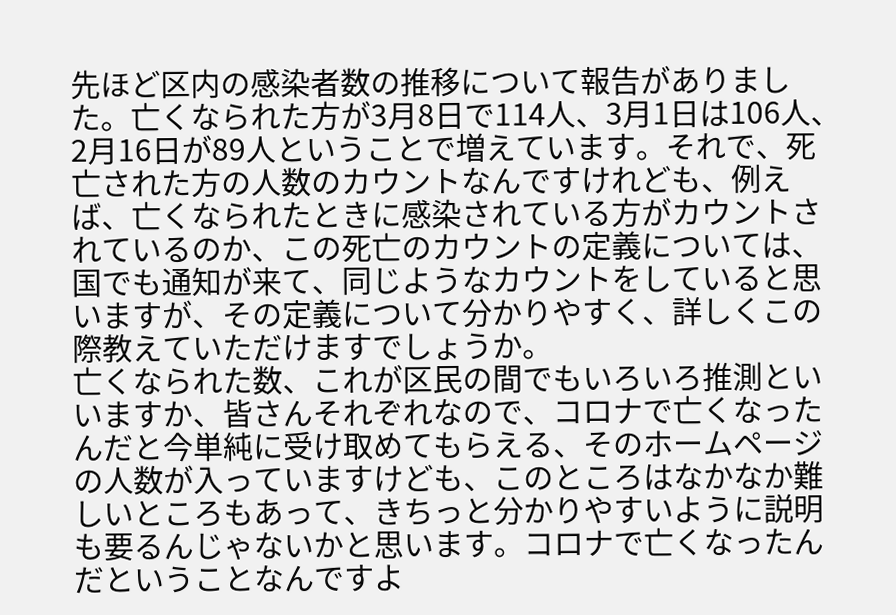先ほど区内の感染者数の推移について報告がありました。亡くなられた方が3月8日で114人、3月1日は106人、2月16日が89人ということで増えています。それで、死亡された方の人数のカウントなんですけれども、例えば、亡くなられたときに感染されている方がカウントされているのか、この死亡のカウントの定義については、国でも通知が来て、同じようなカウントをしていると思いますが、その定義について分かりやすく、詳しくこの際教えていただけますでしょうか。
亡くなられた数、これが区民の間でもいろいろ推測といいますか、皆さんそれぞれなので、コロナで亡くなったんだと今単純に受け取めてもらえる、そのホームページの人数が入っていますけども、このところはなかなか難しいところもあって、きちっと分かりやすいように説明も要るんじゃないかと思います。コロナで亡くなったんだということなんですよ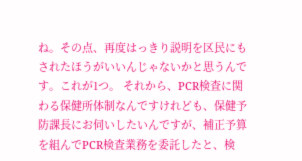ね。その点、再度はっきり説明を区民にもされたほうがいいんじゃないかと思うんです。これが1つ。 それから、PCR検査に関わる保健所体制なんですけれども、保健予防課長にお伺いしたいんですが、補正予算を組んでPCR検査業務を委託したと、検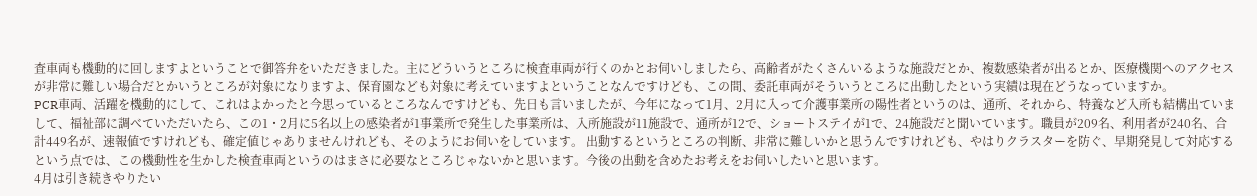査車両も機動的に回しますよということで御答弁をいただきました。主にどういうところに検査車両が行くのかとお伺いしましたら、高齢者がたくさんいるような施設だとか、複数感染者が出るとか、医療機関へのアクセスが非常に難しい場合だとかいうところが対象になりますよ、保育園なども対象に考えていますよということなんですけども、この間、委託車両がそういうところに出動したという実績は現在どうなっていますか。
PCR車両、活躍を機動的にして、これはよかったと今思っているところなんですけども、先日も言いましたが、今年になって1月、2月に入って介護事業所の陽性者というのは、通所、それから、特養など入所も結構出ていまして、福祉部に調べていただいたら、この1・2月に5名以上の感染者が1事業所で発生した事業所は、入所施設が11施設で、通所が12で、ショートステイが1で、24施設だと聞いています。職員が209名、利用者が240名、合計449名が、速報値ですけれども、確定値じゃありませんけれども、そのようにお伺いをしています。 出動するというところの判断、非常に難しいかと思うんですけれども、やはりクラスターを防ぐ、早期発見して対応するという点では、この機動性を生かした検査車両というのはまさに必要なところじゃないかと思います。今後の出動を含めたお考えをお伺いしたいと思います。
4月は引き続きやりたい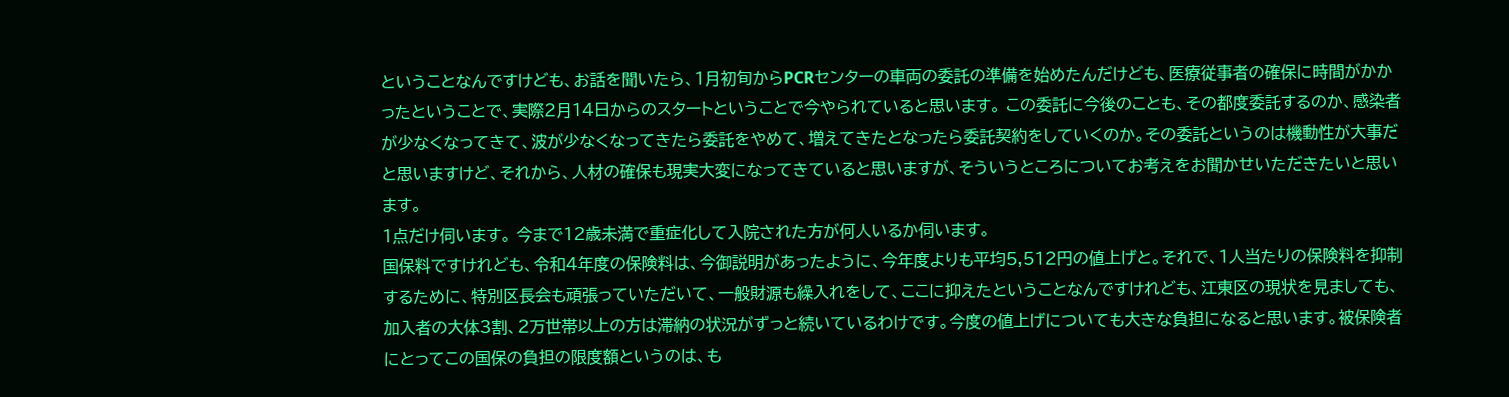ということなんですけども、お話を聞いたら、1月初旬からPCRセンターの車両の委託の準備を始めたんだけども、医療従事者の確保に時間がかかったということで、実際2月14日からのスタートということで今やられていると思います。 この委託に今後のことも、その都度委託するのか、感染者が少なくなってきて、波が少なくなってきたら委託をやめて、増えてきたとなったら委託契約をしていくのか。その委託というのは機動性が大事だと思いますけど、それから、人材の確保も現実大変になってきていると思いますが、そういうところについてお考えをお聞かせいただきたいと思います。
1点だけ伺います。 今まで12歳未満で重症化して入院された方が何人いるか伺います。
国保料ですけれども、令和4年度の保険料は、今御説明があったように、今年度よりも平均5,512円の値上げと。それで、1人当たりの保険料を抑制するために、特別区長会も頑張っていただいて、一般財源も繰入れをして、ここに抑えたということなんですけれども、江東区の現状を見ましても、加入者の大体3割、2万世帯以上の方は滞納の状況がずっと続いているわけです。今度の値上げについても大きな負担になると思います。被保険者にとってこの国保の負担の限度額というのは、も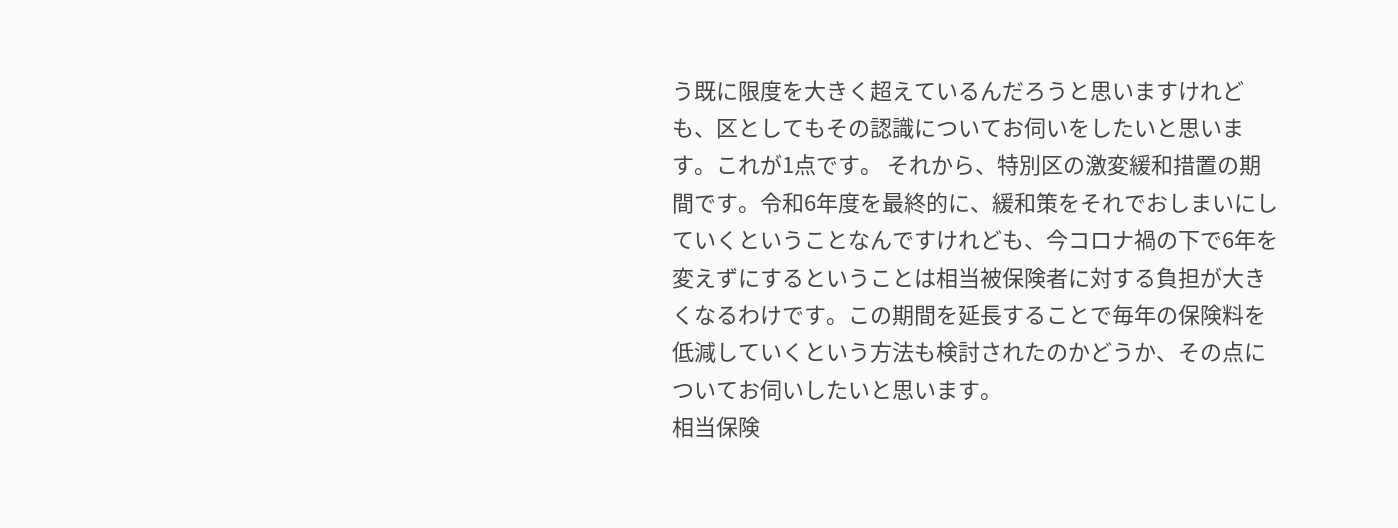う既に限度を大きく超えているんだろうと思いますけれども、区としてもその認識についてお伺いをしたいと思います。これが1点です。 それから、特別区の激変緩和措置の期間です。令和6年度を最終的に、緩和策をそれでおしまいにしていくということなんですけれども、今コロナ禍の下で6年を変えずにするということは相当被保険者に対する負担が大きくなるわけです。この期間を延長することで毎年の保険料を低減していくという方法も検討されたのかどうか、その点についてお伺いしたいと思います。
相当保険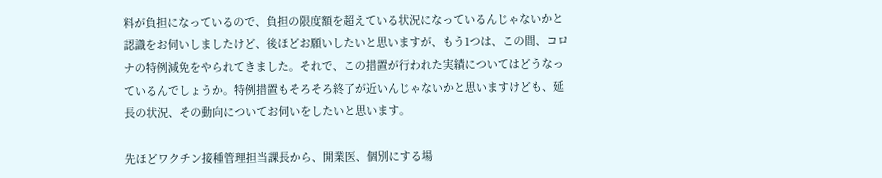料が負担になっているので、負担の限度額を超えている状況になっているんじゃないかと認識をお伺いしましたけど、後ほどお願いしたいと思いますが、もう1つは、この間、コロナの特例減免をやられてきました。それで、この措置が行われた実績についてはどうなっているんでしょうか。特例措置もそろそろ終了が近いんじゃないかと思いますけども、延長の状況、その動向についてお伺いをしたいと思います。

先ほどワクチン接種管理担当課長から、開業医、個別にする場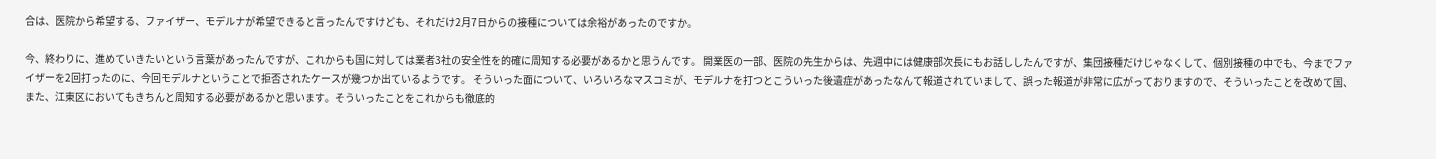合は、医院から希望する、ファイザー、モデルナが希望できると言ったんですけども、それだけ2月7日からの接種については余裕があったのですか。

今、終わりに、進めていきたいという言葉があったんですが、これからも国に対しては業者3社の安全性を的確に周知する必要があるかと思うんです。 開業医の一部、医院の先生からは、先週中には健康部次長にもお話ししたんですが、集団接種だけじゃなくして、個別接種の中でも、今までファイザーを2回打ったのに、今回モデルナということで拒否されたケースが幾つか出ているようです。 そういった面について、いろいろなマスコミが、モデルナを打つとこういった後遺症があったなんて報道されていまして、誤った報道が非常に広がっておりますので、そういったことを改めて国、また、江東区においてもきちんと周知する必要があるかと思います。そういったことをこれからも徹底的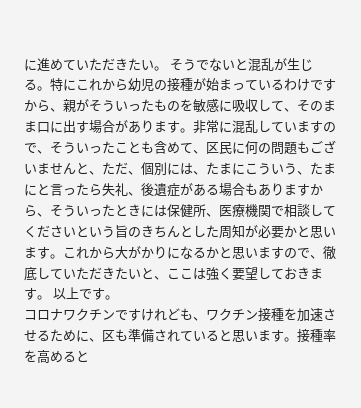に進めていただきたい。 そうでないと混乱が生じる。特にこれから幼児の接種が始まっているわけですから、親がそういったものを敏感に吸収して、そのまま口に出す場合があります。非常に混乱していますので、そういったことも含めて、区民に何の問題もございませんと、ただ、個別には、たまにこういう、たまにと言ったら失礼、後遺症がある場合もありますから、そういったときには保健所、医療機関で相談してくださいという旨のきちんとした周知が必要かと思います。これから大がかりになるかと思いますので、徹底していただきたいと、ここは強く要望しておきます。 以上です。
コロナワクチンですけれども、ワクチン接種を加速させるために、区も準備されていると思います。接種率を高めると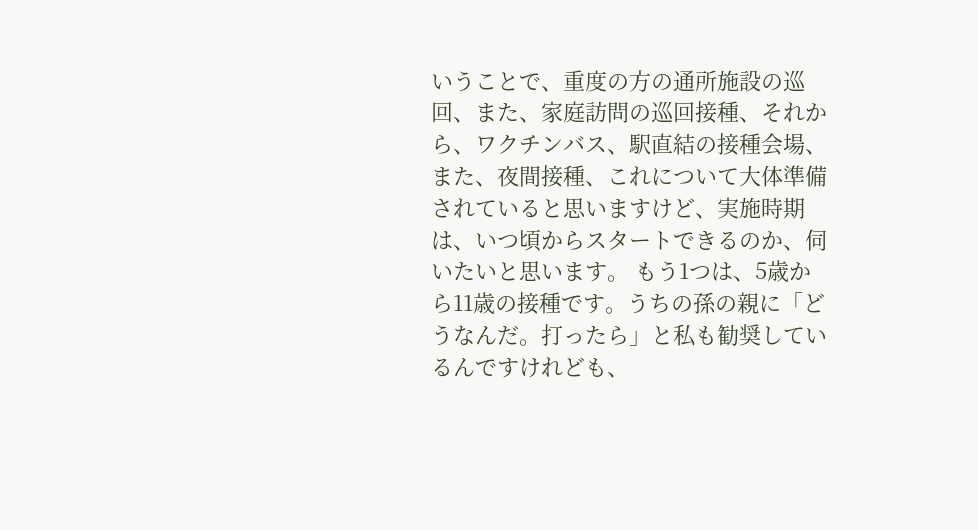いうことで、重度の方の通所施設の巡回、また、家庭訪問の巡回接種、それから、ワクチンバス、駅直結の接種会場、また、夜間接種、これについて大体準備されていると思いますけど、実施時期は、いつ頃からスタートできるのか、伺いたいと思います。 もう1つは、5歳から11歳の接種です。うちの孫の親に「どうなんだ。打ったら」と私も勧奨しているんですけれども、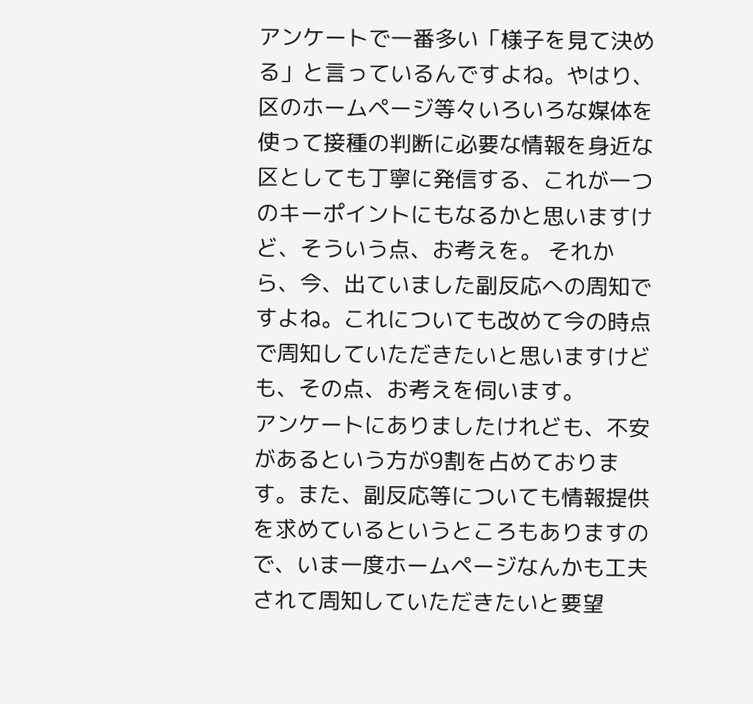アンケートで一番多い「様子を見て決める」と言っているんですよね。やはり、区のホームページ等々いろいろな媒体を使って接種の判断に必要な情報を身近な区としても丁寧に発信する、これが一つのキーポイントにもなるかと思いますけど、そういう点、お考えを。 それから、今、出ていました副反応への周知ですよね。これについても改めて今の時点で周知していただきたいと思いますけども、その点、お考えを伺います。
アンケートにありましたけれども、不安があるという方が9割を占めております。また、副反応等についても情報提供を求めているというところもありますので、いま一度ホームページなんかも工夫されて周知していただきたいと要望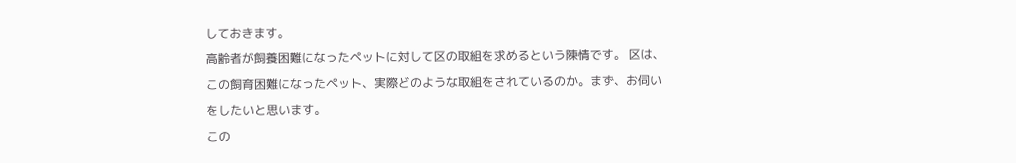しておきます。
高齢者が飼養困難になったペットに対して区の取組を求めるという陳情です。 区は、この飼育困難になったペット、実際どのような取組をされているのか。まず、お伺いをしたいと思います。
この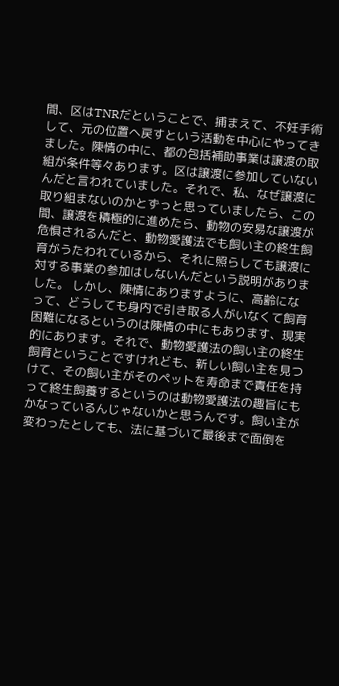間、区はTNRだということで、捕まえて、不妊手術して、元の位置へ戻すという活動を中心にやってきました。陳情の中に、都の包括補助事業は譲渡の取組が条件等々あります。区は譲渡に参加していないんだと言われていました。それで、私、なぜ譲渡に取り組まないのかとずっと思っていましたら、この間、譲渡を積極的に進めたら、動物の安易な譲渡が危惧されるんだと、動物愛護法でも飼い主の終生飼育がうたわれているから、それに照らしても譲渡に対する事業の参加はしないんだという説明がありました。 しかし、陳情にありますように、高齢になって、どうしても身内で引き取る人がいなくて飼育困難になるというのは陳情の中にもあります、現実的にあります。それで、動物愛護法の飼い主の終生飼育ということですけれども、新しい飼い主を見つけて、その飼い主がそのペットを寿命まで責任を持って終生飼養するというのは動物愛護法の趣旨にもかなっているんじゃないかと思うんです。飼い主が変わったとしても、法に基づいて最後まで面倒を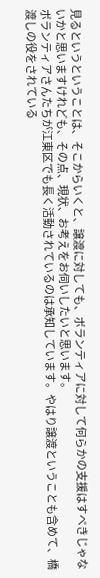見るというということは、そこからいくと、譲渡に対しても、ボランティアに対して何らかの支援はすべきじゃないかと思いますけれども、その点、現状、お考えをお伺いしたいと思います。
ボランティアさんたちが江東区でも長く活動されているのは承知しています。やはり譲渡ということも含めて、橋渡しの役をされている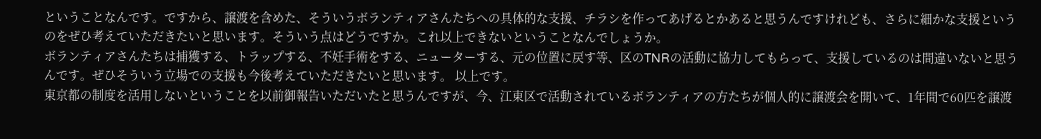ということなんです。ですから、譲渡を含めた、そういうボランティアさんたちへの具体的な支援、チラシを作ってあげるとかあると思うんですけれども、さらに細かな支援というのをぜひ考えていただきたいと思います。そういう点はどうですか。これ以上できないということなんでしょうか。
ボランティアさんたちは捕獲する、トラップする、不妊手術をする、ニューターする、元の位置に戻す等、区のTNRの活動に協力してもらって、支援しているのは間違いないと思うんです。ぜひそういう立場での支援も今後考えていただきたいと思います。 以上です。
東京都の制度を活用しないということを以前御報告いただいたと思うんですが、今、江東区で活動されているボランティアの方たちが個人的に譲渡会を開いて、1年間で60匹を譲渡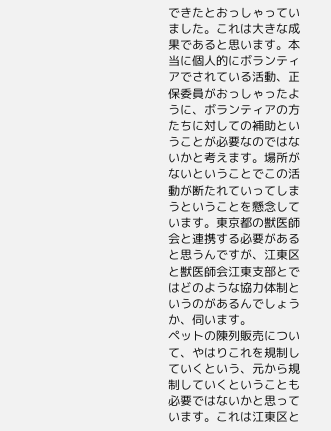できたとおっしゃっていました。これは大きな成果であると思います。本当に個人的にボランティアでされている活動、正保委員がおっしゃったように、ボランティアの方たちに対しての補助ということが必要なのではないかと考えます。場所がないということでこの活動が断たれていってしまうということを懸念しています。東京都の獣医師会と連携する必要があると思うんですが、江東区と獣医師会江東支部とではどのような協力体制というのがあるんでしょうか、伺います。
ペットの陳列販売について、やはりこれを規制していくという、元から規制していくということも必要ではないかと思っています。これは江東区と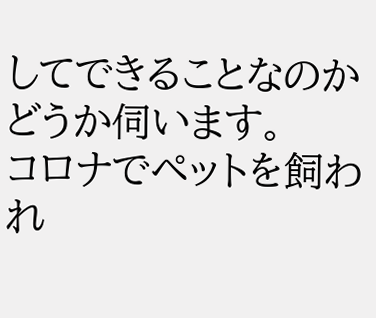してできることなのかどうか伺います。
コロナでペットを飼われ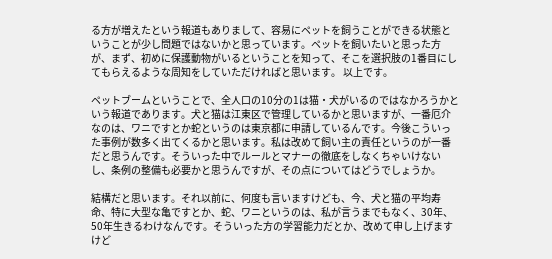る方が増えたという報道もありまして、容易にペットを飼うことができる状態ということが少し問題ではないかと思っています。ペットを飼いたいと思った方が、まず、初めに保護動物がいるということを知って、そこを選択肢の1番目にしてもらえるような周知をしていただければと思います。 以上です。

ペットブームということで、全人口の10分の1は猫・犬がいるのではなかろうかという報道であります。犬と猫は江東区で管理しているかと思いますが、一番厄介なのは、ワニですとか蛇というのは東京都に申請しているんです。今後こういった事例が数多く出てくるかと思います。私は改めて飼い主の責任というのが一番だと思うんです。そういった中でルールとマナーの徹底をしなくちゃいけないし、条例の整備も必要かと思うんですが、その点についてはどうでしょうか。

結構だと思います。それ以前に、何度も言いますけども、今、犬と猫の平均寿命、特に大型な亀ですとか、蛇、ワニというのは、私が言うまでもなく、30年、50年生きるわけなんです。そういった方の学習能力だとか、改めて申し上げますけど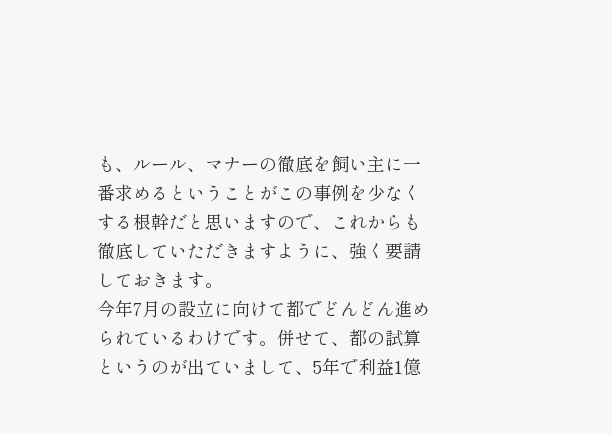も、ルール、マナーの徹底を飼い主に一番求めるということがこの事例を少なくする根幹だと思いますので、これからも徹底していただきますように、強く要請しておきます。
今年7月の設立に向けて都でどんどん進められているわけです。併せて、都の試算というのが出ていまして、5年で利益1億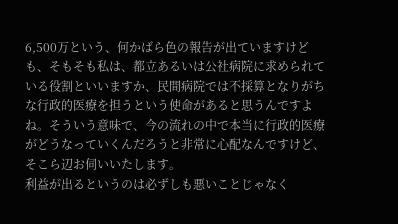6,500万という、何かばら色の報告が出ていますけども、そもそも私は、都立あるいは公社病院に求められている役割といいますか、民間病院では不採算となりがちな行政的医療を担うという使命があると思うんですよね。そういう意味で、今の流れの中で本当に行政的医療がどうなっていくんだろうと非常に心配なんですけど、そこら辺お伺いいたします。
利益が出るというのは必ずしも悪いことじゃなく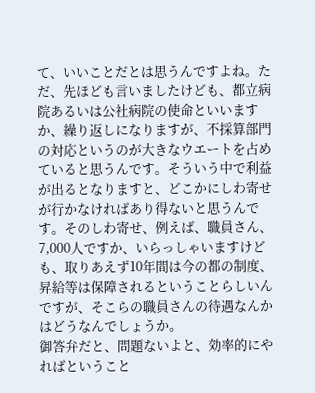て、いいことだとは思うんですよね。ただ、先ほども言いましたけども、都立病院あるいは公社病院の使命といいますか、繰り返しになりますが、不採算部門の対応というのが大きなウエートを占めていると思うんです。そういう中で利益が出るとなりますと、どこかにしわ寄せが行かなければあり得ないと思うんです。そのしわ寄せ、例えば、職員さん、7,000人ですか、いらっしゃいますけども、取りあえず10年間は今の都の制度、昇給等は保障されるということらしいんですが、そこらの職員さんの待遇なんかはどうなんでしょうか。
御答弁だと、問題ないよと、効率的にやればということ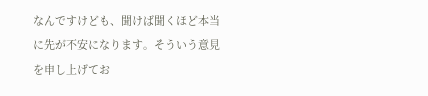なんですけども、聞けば聞くほど本当に先が不安になります。そういう意見を申し上げてお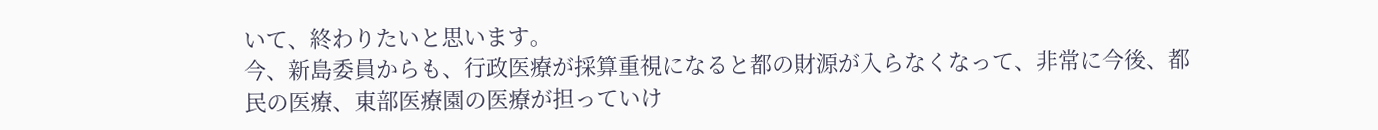いて、終わりたいと思います。
今、新島委員からも、行政医療が採算重視になると都の財源が入らなくなって、非常に今後、都民の医療、東部医療園の医療が担っていけ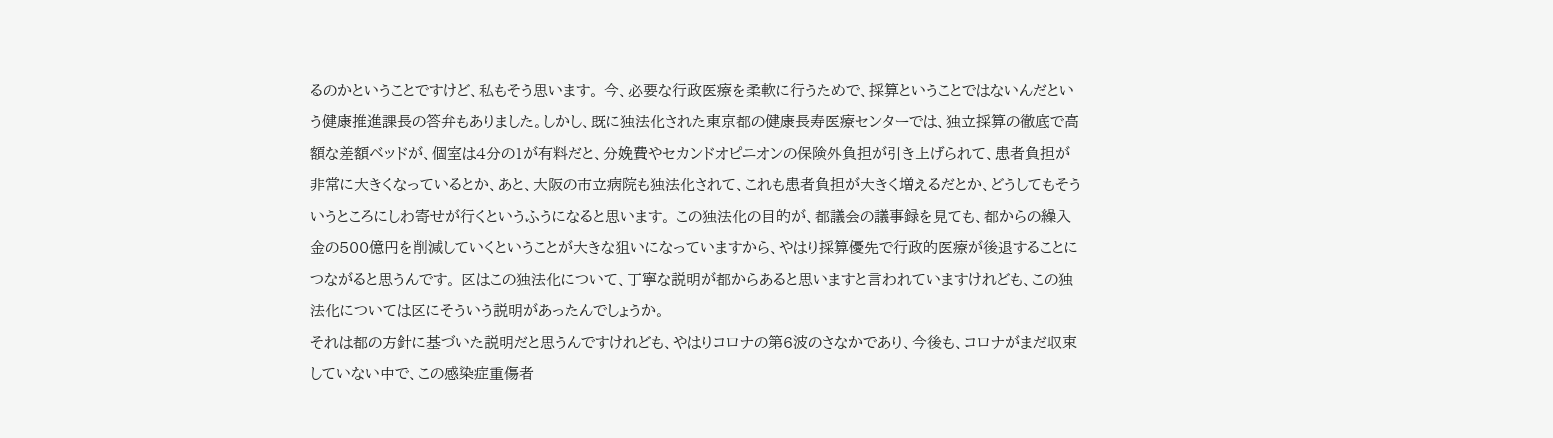るのかということですけど、私もそう思います。 今、必要な行政医療を柔軟に行うためで、採算ということではないんだという健康推進課長の答弁もありました。しかし、既に独法化された東京都の健康長寿医療センターでは、独立採算の徹底で高額な差額ベッドが、個室は4分の1が有料だと、分娩費やセカンドオピニオンの保険外負担が引き上げられて、患者負担が非常に大きくなっているとか、あと、大阪の市立病院も独法化されて、これも患者負担が大きく増えるだとか、どうしてもそういうところにしわ寄せが行くというふうになると思います。 この独法化の目的が、都議会の議事録を見ても、都からの繰入金の500億円を削減していくということが大きな狙いになっていますから、やはり採算優先で行政的医療が後退することにつながると思うんです。 区はこの独法化について、丁寧な説明が都からあると思いますと言われていますけれども、この独法化については区にそういう説明があったんでしょうか。
それは都の方針に基づいた説明だと思うんですけれども、やはりコロナの第6波のさなかであり、今後も、コロナがまだ収束していない中で、この感染症重傷者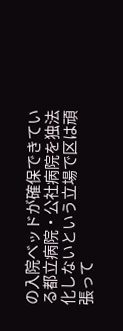の入院ベッドが確保できている都立病院・公社病院を独法化しないという立場で区は頑張って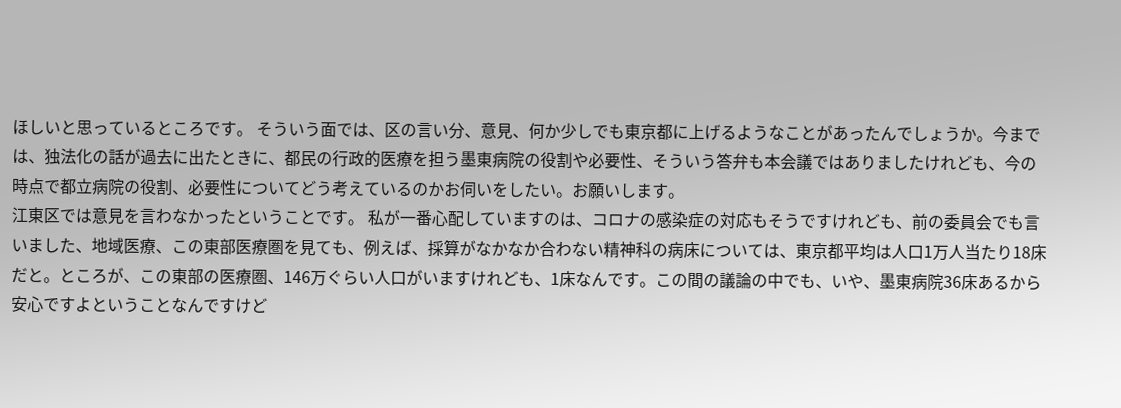ほしいと思っているところです。 そういう面では、区の言い分、意見、何か少しでも東京都に上げるようなことがあったんでしょうか。今までは、独法化の話が過去に出たときに、都民の行政的医療を担う墨東病院の役割や必要性、そういう答弁も本会議ではありましたけれども、今の時点で都立病院の役割、必要性についてどう考えているのかお伺いをしたい。お願いします。
江東区では意見を言わなかったということです。 私が一番心配していますのは、コロナの感染症の対応もそうですけれども、前の委員会でも言いました、地域医療、この東部医療圏を見ても、例えば、採算がなかなか合わない精神科の病床については、東京都平均は人口1万人当たり18床だと。ところが、この東部の医療圏、146万ぐらい人口がいますけれども、1床なんです。この間の議論の中でも、いや、墨東病院36床あるから安心ですよということなんですけど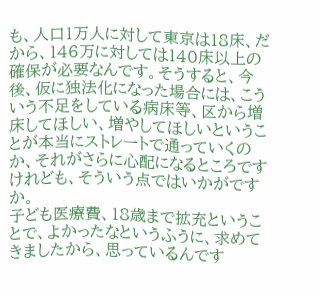も、人口1万人に対して東京は18床、だから、146万に対しては140床以上の確保が必要なんです。そうすると、今後、仮に独法化になった場合には、こういう不足をしている病床等、区から増床してほしい、増やしてほしいということが本当にストレートで通っていくのか、それがさらに心配になるところですけれども、そういう点ではいかがですか。
子ども医療費、18歳まで拡充ということで、よかったなというふうに、求めてきましたから、思っているんです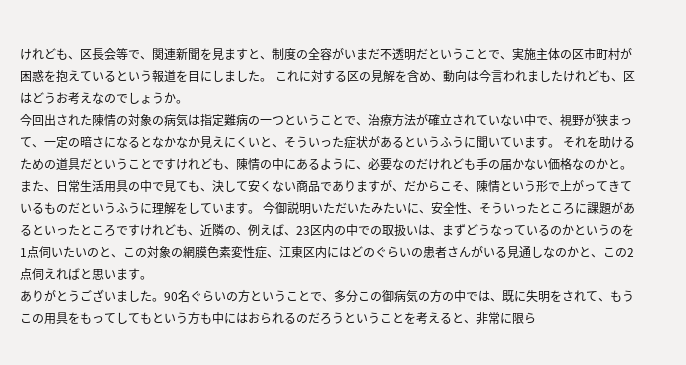けれども、区長会等で、関連新聞を見ますと、制度の全容がいまだ不透明だということで、実施主体の区市町村が困惑を抱えているという報道を目にしました。 これに対する区の見解を含め、動向は今言われましたけれども、区はどうお考えなのでしょうか。
今回出された陳情の対象の病気は指定難病の一つということで、治療方法が確立されていない中で、視野が狭まって、一定の暗さになるとなかなか見えにくいと、そういった症状があるというふうに聞いています。 それを助けるための道具だということですけれども、陳情の中にあるように、必要なのだけれども手の届かない価格なのかと。また、日常生活用具の中で見ても、決して安くない商品でありますが、だからこそ、陳情という形で上がってきているものだというふうに理解をしています。 今御説明いただいたみたいに、安全性、そういったところに課題があるといったところですけれども、近隣の、例えば、23区内の中での取扱いは、まずどうなっているのかというのを1点伺いたいのと、この対象の網膜色素変性症、江東区内にはどのぐらいの患者さんがいる見通しなのかと、この2点伺えればと思います。
ありがとうございました。90名ぐらいの方ということで、多分この御病気の方の中では、既に失明をされて、もうこの用具をもってしてもという方も中にはおられるのだろうということを考えると、非常に限ら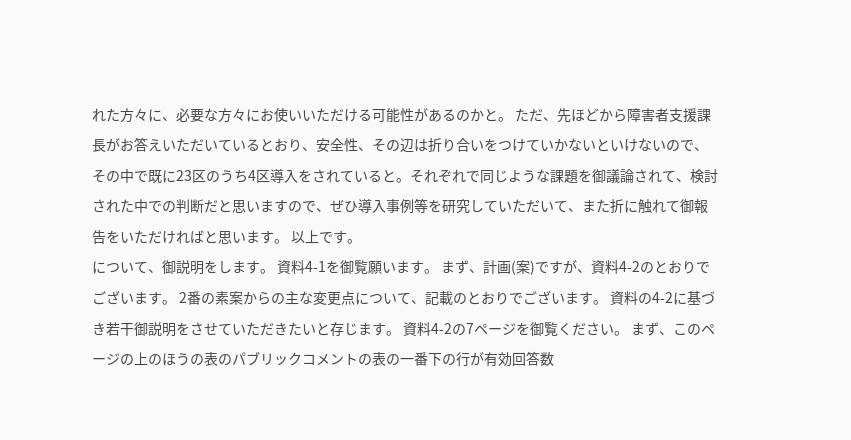れた方々に、必要な方々にお使いいただける可能性があるのかと。 ただ、先ほどから障害者支援課長がお答えいただいているとおり、安全性、その辺は折り合いをつけていかないといけないので、その中で既に23区のうち4区導入をされていると。それぞれで同じような課題を御議論されて、検討された中での判断だと思いますので、ぜひ導入事例等を研究していただいて、また折に触れて御報告をいただければと思います。 以上です。
について、御説明をします。 資料4-1を御覧願います。 まず、計画(案)ですが、資料4-2のとおりでございます。 2番の素案からの主な変更点について、記載のとおりでございます。 資料の4-2に基づき若干御説明をさせていただきたいと存じます。 資料4-2の7ページを御覧ください。 まず、このページの上のほうの表のパブリックコメントの表の一番下の行が有効回答数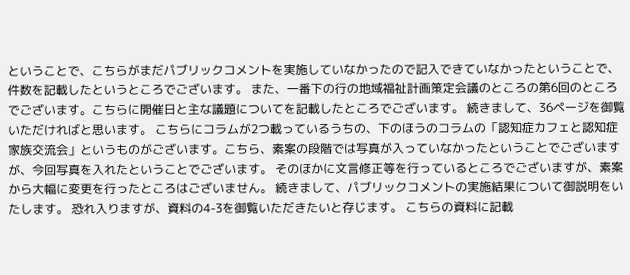ということで、こちらがまだパブリックコメントを実施していなかったので記入できていなかったということで、件数を記載したというところでございます。 また、一番下の行の地域福祉計画策定会議のところの第6回のところでございます。こちらに開催日と主な議題についてを記載したところでございます。 続きまして、36ページを御覧いただければと思います。 こちらにコラムが2つ載っているうちの、下のほうのコラムの「認知症カフェと認知症家族交流会」というものがございます。こちら、素案の段階では写真が入っていなかったということでございますが、今回写真を入れたということでございます。 そのほかに文言修正等を行っているところでございますが、素案から大幅に変更を行ったところはございません。 続きまして、パブリックコメントの実施結果について御説明をいたします。 恐れ入りますが、資料の4-3を御覧いただきたいと存じます。 こちらの資料に記載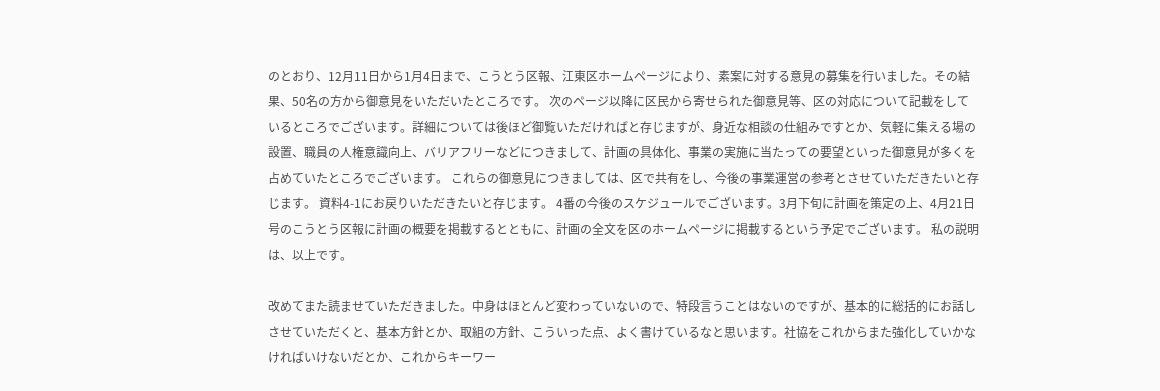のとおり、12月11日から1月4日まで、こうとう区報、江東区ホームページにより、素案に対する意見の募集を行いました。その結果、50名の方から御意見をいただいたところです。 次のページ以降に区民から寄せられた御意見等、区の対応について記載をしているところでございます。詳細については後ほど御覧いただければと存じますが、身近な相談の仕組みですとか、気軽に集える場の設置、職員の人権意識向上、バリアフリーなどにつきまして、計画の具体化、事業の実施に当たっての要望といった御意見が多くを占めていたところでございます。 これらの御意見につきましては、区で共有をし、今後の事業運営の参考とさせていただきたいと存じます。 資料4-1にお戻りいただきたいと存じます。 4番の今後のスケジュールでございます。3月下旬に計画を策定の上、4月21日号のこうとう区報に計画の概要を掲載するとともに、計画の全文を区のホームページに掲載するという予定でございます。 私の説明は、以上です。

改めてまた読ませていただきました。中身はほとんど変わっていないので、特段言うことはないのですが、基本的に総括的にお話しさせていただくと、基本方針とか、取組の方針、こういった点、よく書けているなと思います。社協をこれからまた強化していかなければいけないだとか、これからキーワー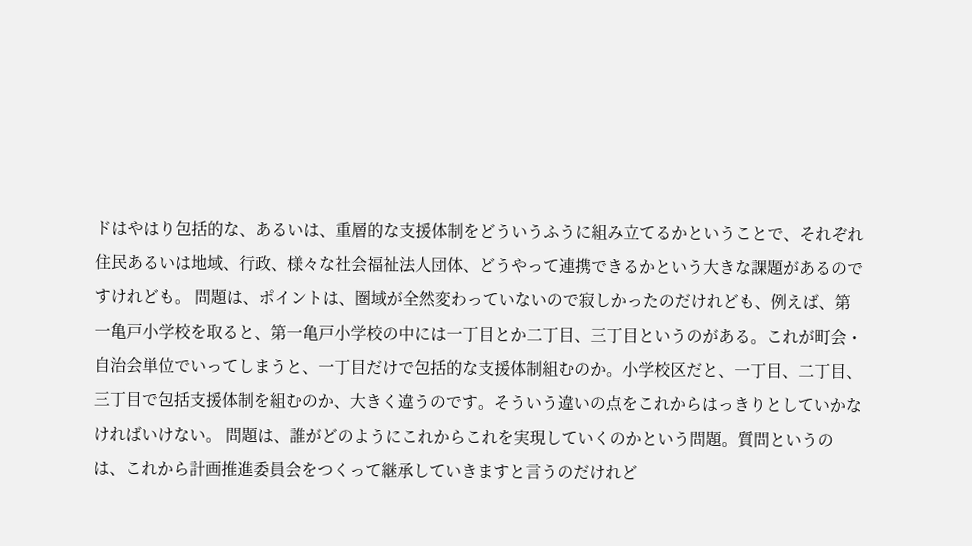ドはやはり包括的な、あるいは、重層的な支援体制をどういうふうに組み立てるかということで、それぞれ住民あるいは地域、行政、様々な社会福祉法人団体、どうやって連携できるかという大きな課題があるのですけれども。 問題は、ポイントは、圏域が全然変わっていないので寂しかったのだけれども、例えば、第一亀戸小学校を取ると、第一亀戸小学校の中には一丁目とか二丁目、三丁目というのがある。これが町会・自治会単位でいってしまうと、一丁目だけで包括的な支援体制組むのか。小学校区だと、一丁目、二丁目、三丁目で包括支援体制を組むのか、大きく違うのです。そういう違いの点をこれからはっきりとしていかなければいけない。 問題は、誰がどのようにこれからこれを実現していくのかという問題。質問というのは、これから計画推進委員会をつくって継承していきますと言うのだけれど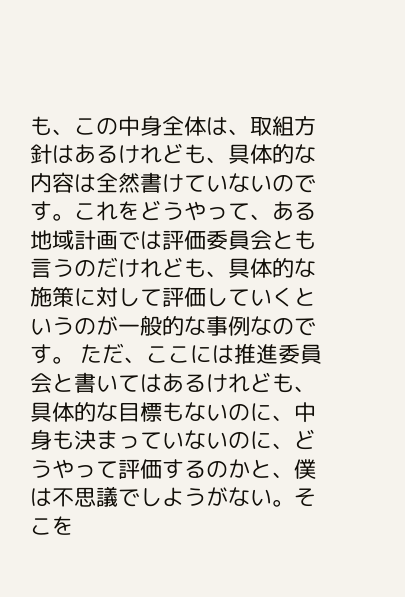も、この中身全体は、取組方針はあるけれども、具体的な内容は全然書けていないのです。これをどうやって、ある地域計画では評価委員会とも言うのだけれども、具体的な施策に対して評価していくというのが一般的な事例なのです。 ただ、ここには推進委員会と書いてはあるけれども、具体的な目標もないのに、中身も決まっていないのに、どうやって評価するのかと、僕は不思議でしようがない。そこを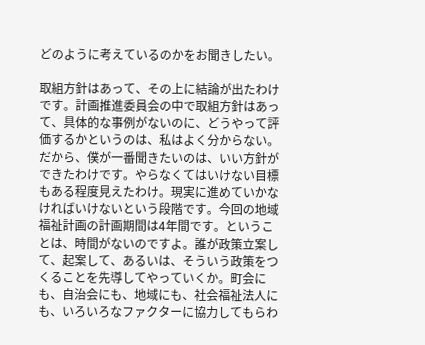どのように考えているのかをお聞きしたい。

取組方針はあって、その上に結論が出たわけです。計画推進委員会の中で取組方針はあって、具体的な事例がないのに、どうやって評価するかというのは、私はよく分からない。 だから、僕が一番聞きたいのは、いい方針ができたわけです。やらなくてはいけない目標もある程度見えたわけ。現実に進めていかなければいけないという段階です。今回の地域福祉計画の計画期間は4年間です。ということは、時間がないのですよ。誰が政策立案して、起案して、あるいは、そういう政策をつくることを先導してやっていくか。町会にも、自治会にも、地域にも、社会福祉法人にも、いろいろなファクターに協力してもらわ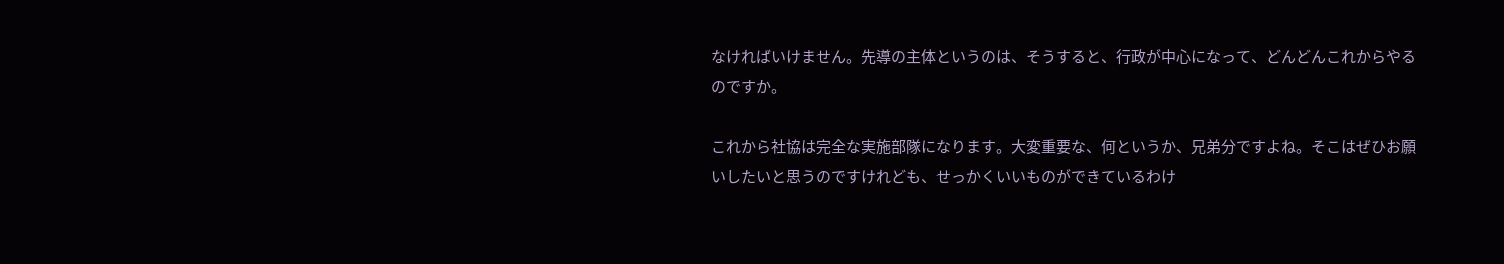なければいけません。先導の主体というのは、そうすると、行政が中心になって、どんどんこれからやるのですか。

これから社協は完全な実施部隊になります。大変重要な、何というか、兄弟分ですよね。そこはぜひお願いしたいと思うのですけれども、せっかくいいものができているわけ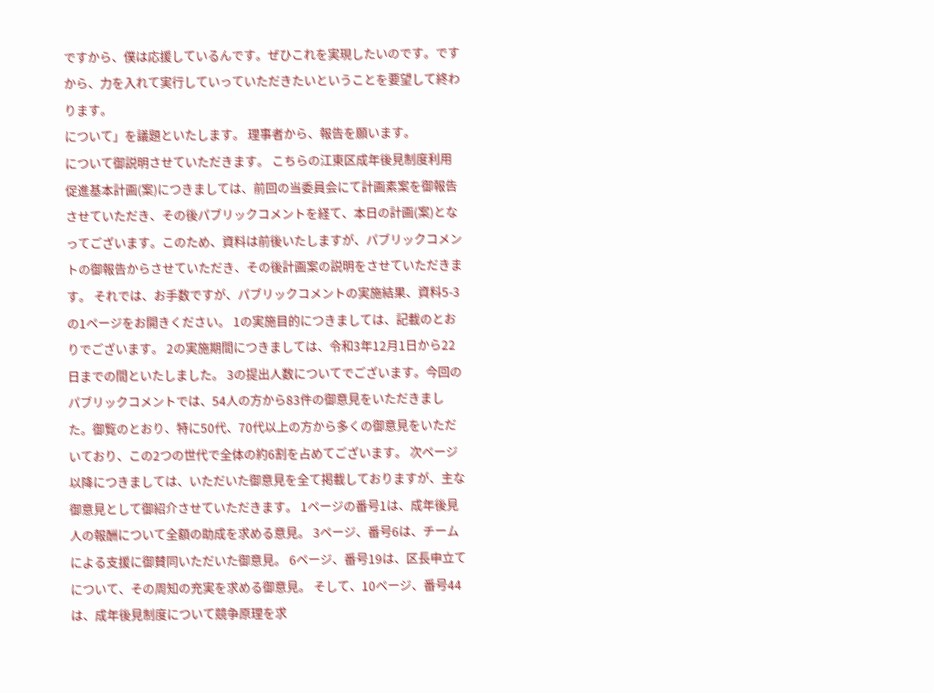ですから、僕は応援しているんです。ぜひこれを実現したいのです。ですから、力を入れて実行していっていただきたいということを要望して終わります。
について」を議題といたします。 理事者から、報告を願います。
について御説明させていただきます。 こちらの江東区成年後見制度利用促進基本計画(案)につきましては、前回の当委員会にて計画素案を御報告させていただき、その後パブリックコメントを経て、本日の計画(案)となってございます。このため、資料は前後いたしますが、パブリックコメントの御報告からさせていただき、その後計画案の説明をさせていただきます。 それでは、お手数ですが、パブリックコメントの実施結果、資料5-3の1ページをお開きください。 1の実施目的につきましては、記載のとおりでございます。 2の実施期間につきましては、令和3年12月1日から22日までの間といたしました。 3の提出人数についてでございます。今回のパブリックコメントでは、54人の方から83件の御意見をいただきました。御覧のとおり、特に50代、70代以上の方から多くの御意見をいただいており、この2つの世代で全体の約6割を占めてございます。 次ページ以降につきましては、いただいた御意見を全て掲載しておりますが、主な御意見として御紹介させていただきます。 1ページの番号1は、成年後見人の報酬について全額の助成を求める意見。 3ページ、番号6は、チームによる支援に御賛同いただいた御意見。 6ページ、番号19は、区長申立てについて、その周知の充実を求める御意見。 そして、10ページ、番号44は、成年後見制度について競争原理を求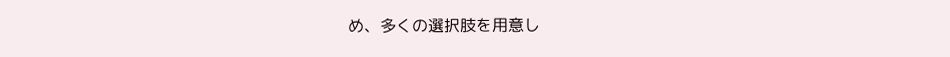め、多くの選択肢を用意し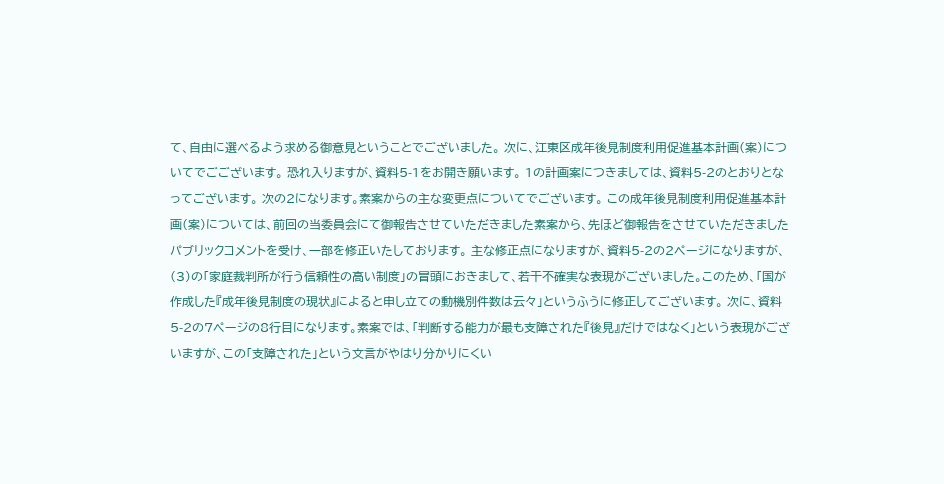て、自由に選べるよう求める御意見ということでございました。 次に、江東区成年後見制度利用促進基本計画(案)についてでごございます。 恐れ入りますが、資料5-1をお開き願います。 1の計画案につきましては、資料5-2のとおりとなってございます。 次の2になります。素案からの主な変更点についてでございます。 この成年後見制度利用促進基本計画(案)については、前回の当委員会にて御報告させていただきました素案から、先ほど御報告をさせていただきましたパブリックコメントを受け、一部を修正いたしております。 主な修正点になりますが、資料5-2の2ページになりますが、(3)の「家庭裁判所が行う信頼性の高い制度」の冒頭におきまして、若干不確実な表現がございました。このため、「国が作成した『成年後見制度の現状』によると申し立ての動機別件数は云々」というふうに修正してございます。 次に、資料5-2の7ページの8行目になります。素案では、「判断する能力が最も支障された『後見』だけではなく」という表現がございますが、この「支障された」という文言がやはり分かりにくい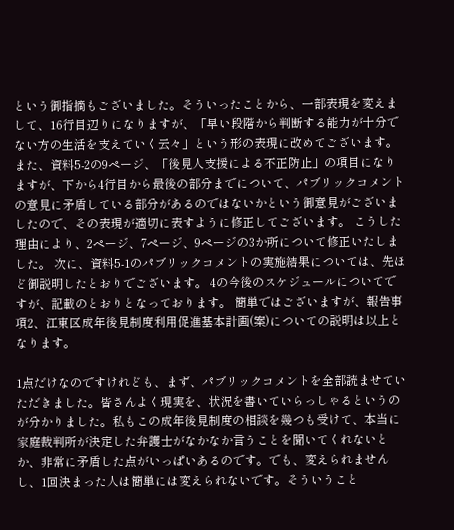という御指摘もございました。そういったことから、一部表現を変えまして、16行目辺りになりますが、「早い段階から判断する能力が十分でない方の生活を支えていく云々」という形の表現に改めてございます。 また、資料5-2の9ページ、「後見人支援による不正防止」の項目になりますが、下から4行目から最後の部分までについて、パブリックコメントの意見に矛盾している部分があるのではないかという御意見がございましたので、その表現が適切に表すように修正してございます。 こうした理由により、2ページ、7ページ、9ページの3か所について修正いたしました。 次に、資料5-1のパブリックコメントの実施結果については、先ほど御説明したとおりでございます。 4の今後のスケジュールについてですが、記載のとおりとなっております。 簡単ではございますが、報告事項2、江東区成年後見制度利用促進基本計画(案)についての説明は以上となります。

1点だけなのですけれども、まず、パブリックコメントを全部読ませていただきました。皆さんよく現実を、状況を書いていらっしゃるというのが分かりました。私もこの成年後見制度の相談を幾つも受けて、本当に家庭裁判所が決定した弁護士がなかなか言うことを聞いてくれないとか、非常に矛盾した点がいっぱいあるのです。でも、変えられませんし、1回決まった人は簡単には変えられないです。そういうこと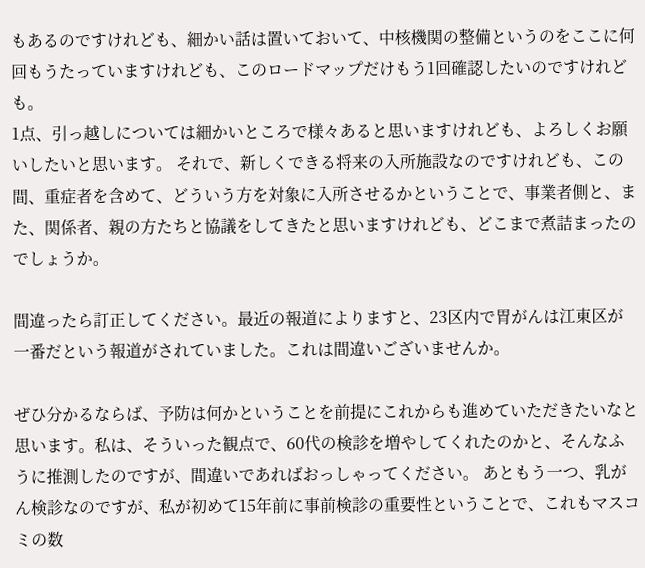もあるのですけれども、細かい話は置いておいて、中核機関の整備というのをここに何回もうたっていますけれども、このロードマップだけもう1回確認したいのですけれども。
1点、引っ越しについては細かいところで様々あると思いますけれども、よろしくお願いしたいと思います。 それで、新しくできる将来の入所施設なのですけれども、この間、重症者を含めて、どういう方を対象に入所させるかということで、事業者側と、また、関係者、親の方たちと協議をしてきたと思いますけれども、どこまで煮詰まったのでしょうか。

間違ったら訂正してください。最近の報道によりますと、23区内で胃がんは江東区が一番だという報道がされていました。これは間違いございませんか。

ぜひ分かるならば、予防は何かということを前提にこれからも進めていただきたいなと思います。私は、そういった観点で、60代の検診を増やしてくれたのかと、そんなふうに推測したのですが、間違いであればおっしゃってください。 あともう一つ、乳がん検診なのですが、私が初めて15年前に事前検診の重要性ということで、これもマスコミの数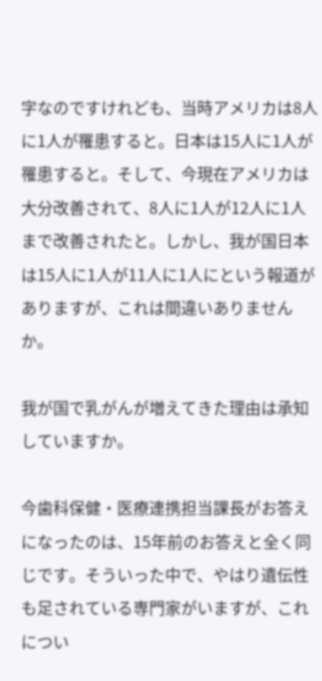字なのですけれども、当時アメリカは8人に1人が罹患すると。日本は15人に1人が罹患すると。そして、今現在アメリカは大分改善されて、8人に1人が12人に1人まで改善されたと。しかし、我が国日本は15人に1人が11人に1人にという報道がありますが、これは間違いありませんか。

我が国で乳がんが増えてきた理由は承知していますか。

今歯科保健・医療連携担当課長がお答えになったのは、15年前のお答えと全く同じです。そういった中で、やはり遺伝性も足されている専門家がいますが、これについ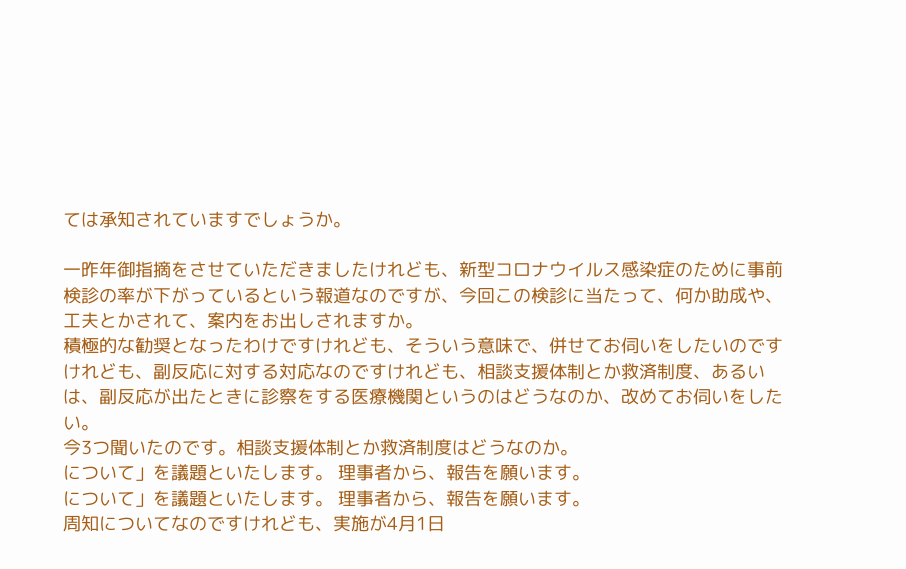ては承知されていますでしょうか。

一昨年御指摘をさせていただきましたけれども、新型コロナウイルス感染症のために事前検診の率が下がっているという報道なのですが、今回この検診に当たって、何か助成や、工夫とかされて、案内をお出しされますか。
積極的な勧奨となったわけですけれども、そういう意味で、併せてお伺いをしたいのですけれども、副反応に対する対応なのですけれども、相談支援体制とか救済制度、あるいは、副反応が出たときに診察をする医療機関というのはどうなのか、改めてお伺いをしたい。
今3つ聞いたのです。相談支援体制とか救済制度はどうなのか。
について」を議題といたします。 理事者から、報告を願います。
について」を議題といたします。 理事者から、報告を願います。
周知についてなのですけれども、実施が4月1日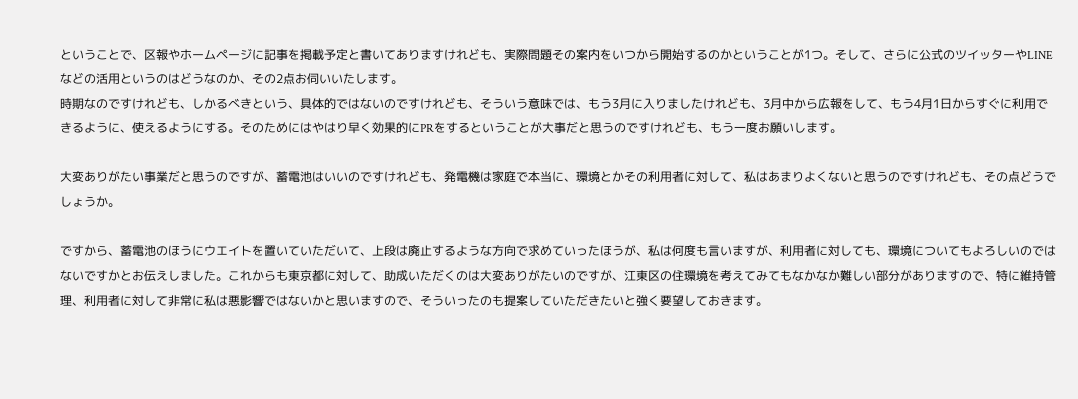ということで、区報やホームページに記事を掲載予定と書いてありますけれども、実際問題その案内をいつから開始するのかということが1つ。そして、さらに公式のツイッターやLINEなどの活用というのはどうなのか、その2点お伺いいたします。
時期なのですけれども、しかるべきという、具体的ではないのですけれども、そういう意味では、もう3月に入りましたけれども、3月中から広報をして、もう4月1日からすぐに利用できるように、使えるようにする。そのためにはやはり早く効果的にPRをするということが大事だと思うのですけれども、もう一度お願いします。

大変ありがたい事業だと思うのですが、蓄電池はいいのですけれども、発電機は家庭で本当に、環境とかその利用者に対して、私はあまりよくないと思うのですけれども、その点どうでしょうか。

ですから、蓄電池のほうにウエイトを置いていただいて、上段は廃止するような方向で求めていったほうが、私は何度も言いますが、利用者に対しても、環境についてもよろしいのではないですかとお伝えしました。これからも東京都に対して、助成いただくのは大変ありがたいのですが、江東区の住環境を考えてみてもなかなか難しい部分がありますので、特に維持管理、利用者に対して非常に私は悪影響ではないかと思いますので、そういったのも提案していただきたいと強く要望しておきます。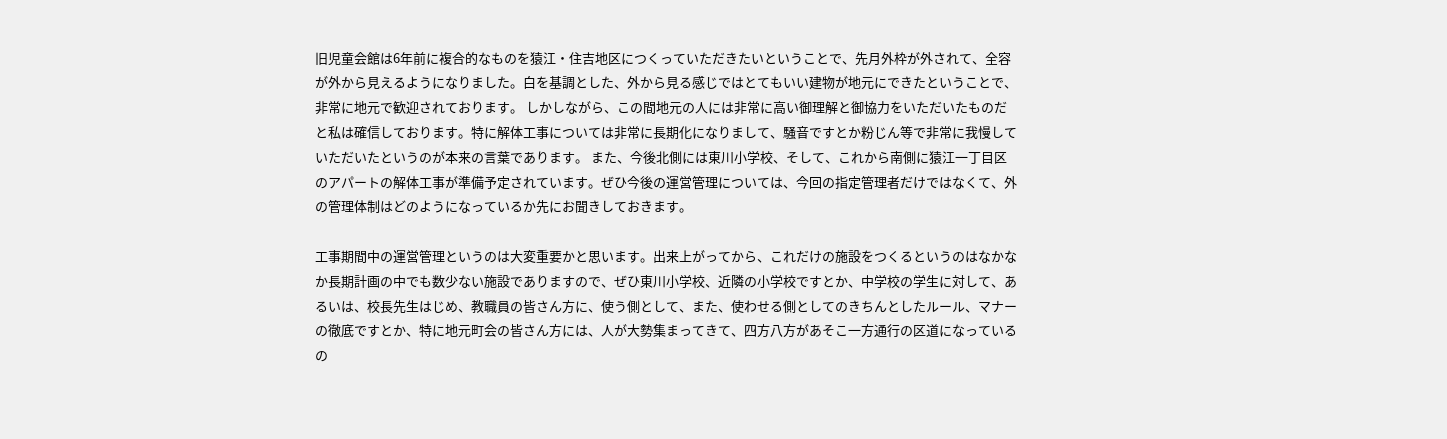旧児童会館は6年前に複合的なものを猿江・住吉地区につくっていただきたいということで、先月外枠が外されて、全容が外から見えるようになりました。白を基調とした、外から見る感じではとてもいい建物が地元にできたということで、非常に地元で歓迎されております。 しかしながら、この間地元の人には非常に高い御理解と御協力をいただいたものだと私は確信しております。特に解体工事については非常に長期化になりまして、騒音ですとか粉じん等で非常に我慢していただいたというのが本来の言葉であります。 また、今後北側には東川小学校、そして、これから南側に猿江一丁目区のアパートの解体工事が準備予定されています。ぜひ今後の運営管理については、今回の指定管理者だけではなくて、外の管理体制はどのようになっているか先にお聞きしておきます。

工事期間中の運営管理というのは大変重要かと思います。出来上がってから、これだけの施設をつくるというのはなかなか長期計画の中でも数少ない施設でありますので、ぜひ東川小学校、近隣の小学校ですとか、中学校の学生に対して、あるいは、校長先生はじめ、教職員の皆さん方に、使う側として、また、使わせる側としてのきちんとしたルール、マナーの徹底ですとか、特に地元町会の皆さん方には、人が大勢集まってきて、四方八方があそこ一方通行の区道になっているの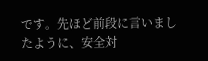です。先ほど前段に言いましたように、安全対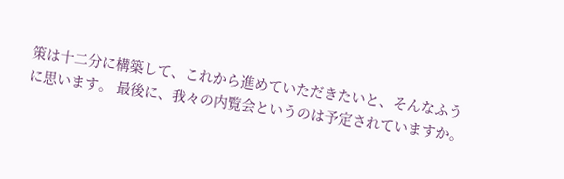策は十二分に構築して、これから進めていただきたいと、そんなふうに思います。 最後に、我々の内覧会というのは予定されていますか。